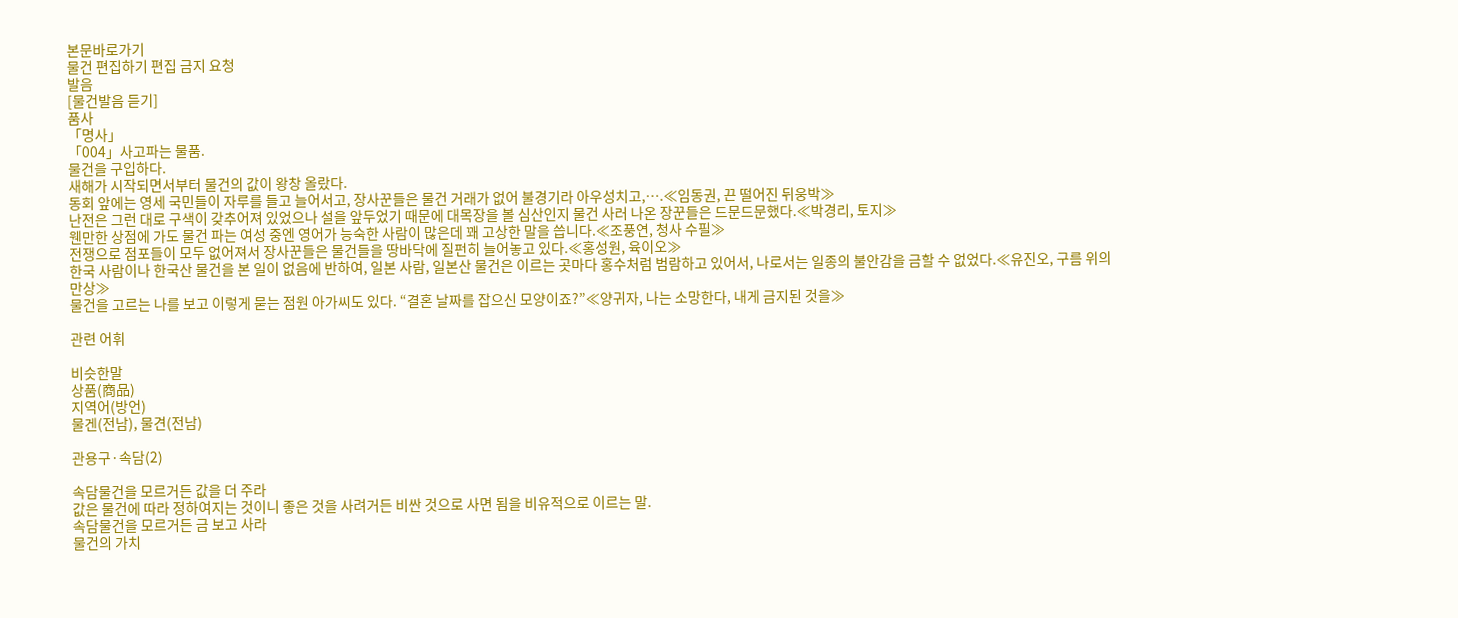본문바로가기
물건 편집하기 편집 금지 요청
발음
[물건발음 듣기]
품사
「명사」
「004」사고파는 물품.
물건을 구입하다.
새해가 시작되면서부터 물건의 값이 왕창 올랐다.
동회 앞에는 영세 국민들이 자루를 들고 늘어서고, 장사꾼들은 물건 거래가 없어 불경기라 아우성치고,….≪임동권, 끈 떨어진 뒤웅박≫
난전은 그런 대로 구색이 갖추어져 있었으나 설을 앞두었기 때문에 대목장을 볼 심산인지 물건 사러 나온 장꾼들은 드문드문했다.≪박경리, 토지≫
웬만한 상점에 가도 물건 파는 여성 중엔 영어가 능숙한 사람이 많은데 꽤 고상한 말을 씁니다.≪조풍연, 청사 수필≫
전쟁으로 점포들이 모두 없어져서 장사꾼들은 물건들을 땅바닥에 질펀히 늘어놓고 있다.≪홍성원, 육이오≫
한국 사람이나 한국산 물건을 본 일이 없음에 반하여, 일본 사람, 일본산 물건은 이르는 곳마다 홍수처럼 범람하고 있어서, 나로서는 일종의 불안감을 금할 수 없었다.≪유진오, 구름 위의 만상≫
물건을 고르는 나를 보고 이렇게 묻는 점원 아가씨도 있다. “결혼 날짜를 잡으신 모양이죠?”≪양귀자, 나는 소망한다, 내게 금지된 것을≫

관련 어휘

비슷한말
상품(商品)
지역어(방언)
물겐(전남), 물견(전남)

관용구·속담(2)

속담물건을 모르거든 값을 더 주라
값은 물건에 따라 정하여지는 것이니 좋은 것을 사려거든 비싼 것으로 사면 됨을 비유적으로 이르는 말.
속담물건을 모르거든 금 보고 사라
물건의 가치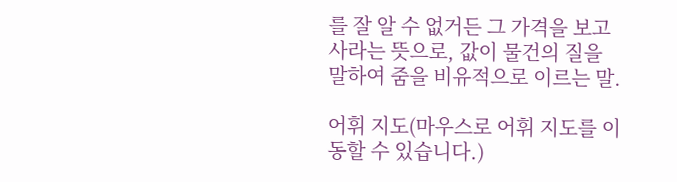를 잘 알 수 없거든 그 가격을 보고 사라는 뜻으로, 값이 물건의 질을 말하여 줌을 비유적으로 이르는 말.

어휘 지도(마우스로 어휘 지도를 이동할 수 있습니다.)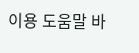이용 도움말 바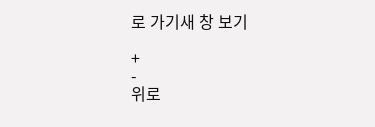로 가기새 창 보기

+
-
위로